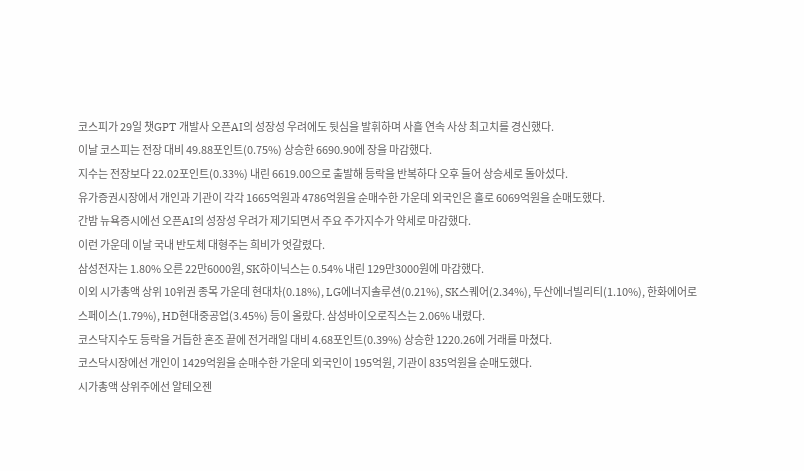코스피가 29일 챗GPT 개발사 오픈AI의 성장성 우려에도 뒷심을 발휘하며 사흘 연속 사상 최고치를 경신했다.
이날 코스피는 전장 대비 49.88포인트(0.75%) 상승한 6690.90에 장을 마감했다.
지수는 전장보다 22.02포인트(0.33%) 내린 6619.00으로 출발해 등락을 반복하다 오후 들어 상승세로 돌아섰다.
유가증권시장에서 개인과 기관이 각각 1665억원과 4786억원을 순매수한 가운데 외국인은 홀로 6069억원을 순매도했다.
간밤 뉴욕증시에선 오픈AI의 성장성 우려가 제기되면서 주요 주가지수가 약세로 마감했다.
이런 가운데 이날 국내 반도체 대형주는 희비가 엇갈렸다.
삼성전자는 1.80% 오른 22만6000원, SK하이닉스는 0.54% 내린 129만3000원에 마감했다.
이외 시가총액 상위 10위권 종목 가운데 현대차(0.18%), LG에너지솔루션(0.21%), SK스퀘어(2.34%), 두산에너빌리티(1.10%), 한화에어로스페이스(1.79%), HD현대중공업(3.45%) 등이 올랐다. 삼성바이오로직스는 2.06% 내렸다.
코스닥지수도 등락을 거듭한 혼조 끝에 전거래일 대비 4.68포인트(0.39%) 상승한 1220.26에 거래를 마쳤다.
코스닥시장에선 개인이 1429억원을 순매수한 가운데 외국인이 195억원, 기관이 835억원을 순매도했다.
시가총액 상위주에선 알테오젠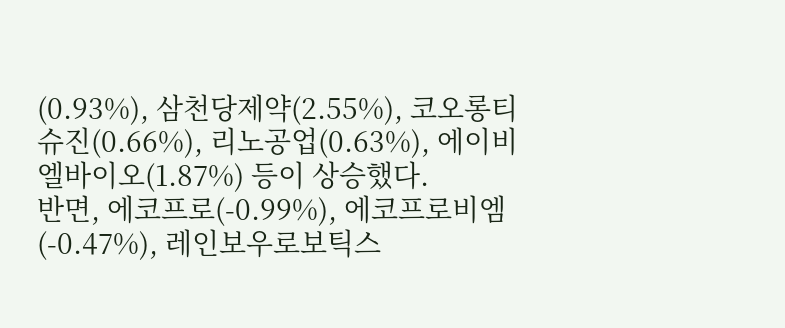(0.93%), 삼천당제약(2.55%), 코오롱티슈진(0.66%), 리노공업(0.63%), 에이비엘바이오(1.87%) 등이 상승했다.
반면, 에코프로(-0.99%), 에코프로비엠(-0.47%), 레인보우로보틱스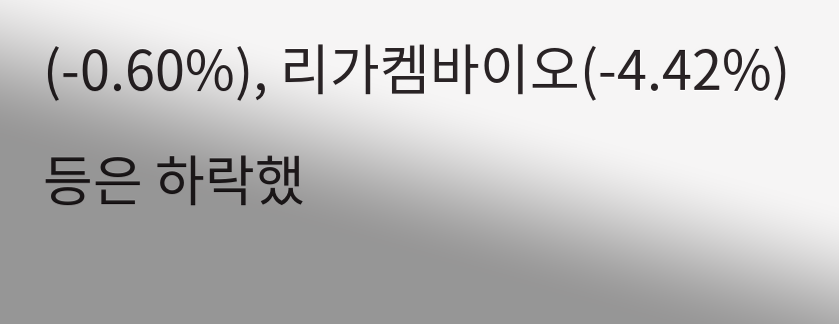(-0.60%), 리가켐바이오(-4.42%) 등은 하락했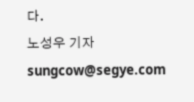다.
노성우 기자 sungcow@segye.com